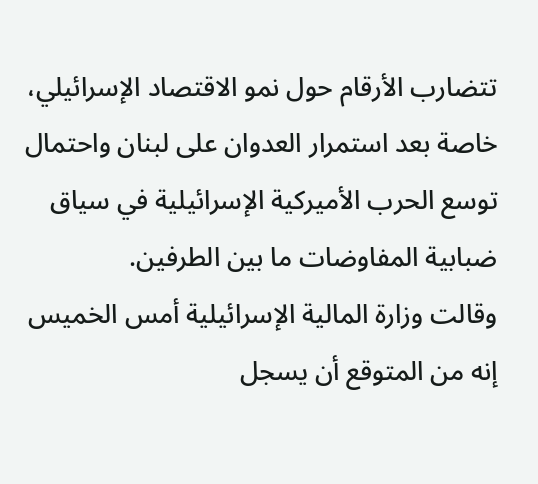تتضارب الأرقام حول نمو الاقتصاد الإسرائيلي، خاصة بعد استمرار العدوان على لبنان واحتمال توسع الحرب الأميركية الإسرائيلية في سياق ضبابية المفاوضات ما بين الطرفين.
وقالت وزارة المالية الإسرائيلية أمس الخميس إنه من المتوقع أن يسجل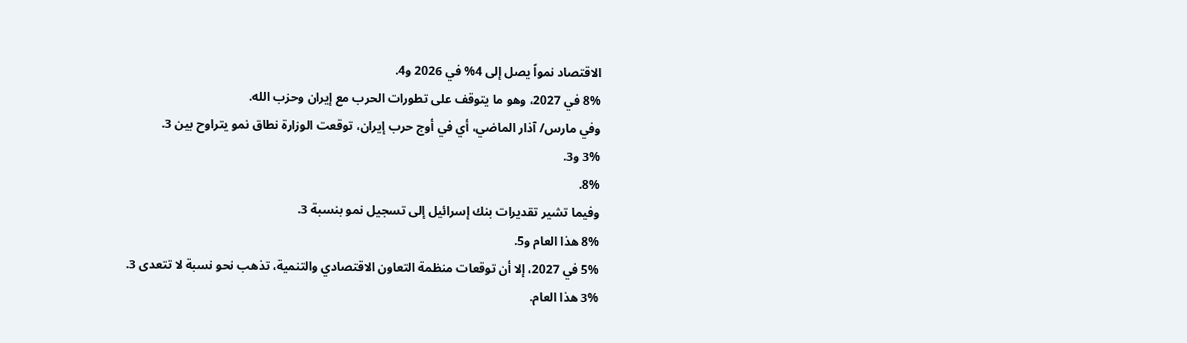الاقتصاد نمواً يصل إلى 4% في 2026 و4.
8% في 2027، وهو ما يتوقف على تطورات الحرب مع إيران وحزب الله.
وفي مارس/ آذار الماضي، أي في أوج حرب إيران، توقعت الوزارة نطاق نمو يتراوح بين 3.
3% و3.
8%.
وفيما تشير تقديرات بنك إسرائيل إلى تسجيل نمو بنسبة 3.
8% هذا العام و5.
5% في 2027، إلا أن توقعات منظمة التعاون الاقتصادي والتنمية، تذهب نحو نسبة لا تتعدى 3.
3% هذا العام.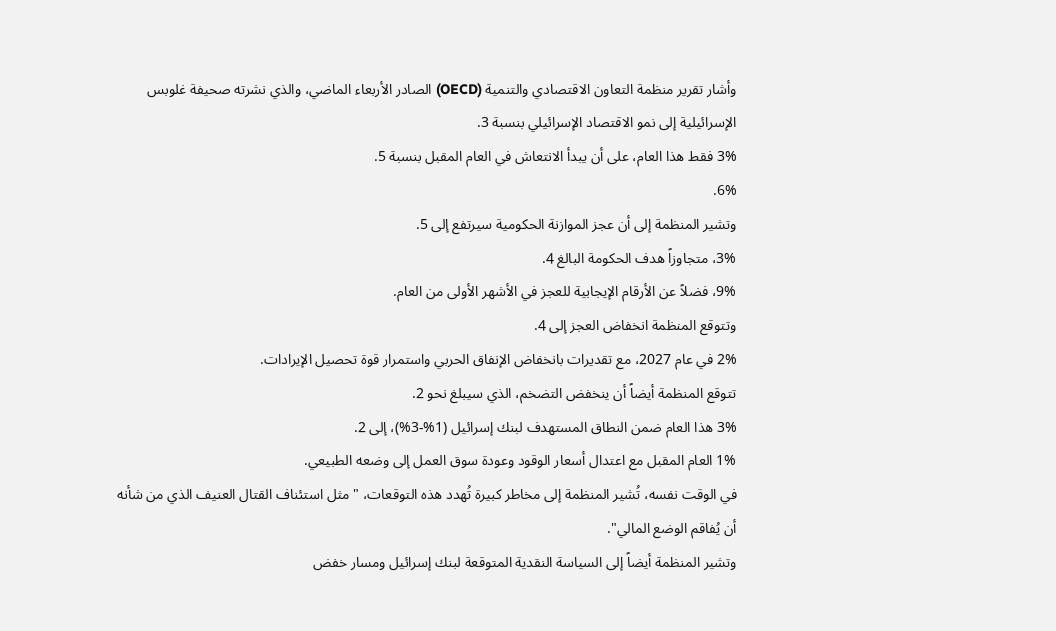وأشار تقرير منظمة التعاون الاقتصادي والتنمية (OECD) الصادر الأربعاء الماضي، والذي نشرته صحيفة غلوبس الإسرائيلية إلى نمو الاقتصاد الإسرائيلي بنسبة 3.
3% فقط هذا العام، على أن يبدأ الانتعاش في العام المقبل بنسبة 5.
6%.
وتشير المنظمة إلى أن عجز الموازنة الحكومية سيرتفع إلى 5.
3%، متجاوزاً هدف الحكومة البالغ 4.
9%، فضلاً عن الأرقام الإيجابية للعجز في الأشهر الأولى من العام.
وتتوقع المنظمة انخفاض العجز إلى 4.
2% في عام 2027، مع تقديرات بانخفاض الإنفاق الحربي واستمرار قوة تحصيل الإيرادات.
تتوقع المنظمة أيضاً أن ينخفض التضخم، الذي سيبلغ نحو 2.
3% هذا العام ضمن النطاق المستهدف لبنك إسرائيل (1%-3%)، إلى 2.
1% العام المقبل مع اعتدال أسعار الوقود وعودة سوق العمل إلى وضعه الطبيعي.
في الوقت نفسه، تُشير المنظمة إلى مخاطر كبيرة تُهدد هذه التوقعات، " مثل استئناف القتال العنيف الذي من شأنه أن يُفاقم الوضع المالي".
وتشير المنظمة أيضاً إلى السياسة النقدية المتوقعة لبنك إسرائيل ومسار خفض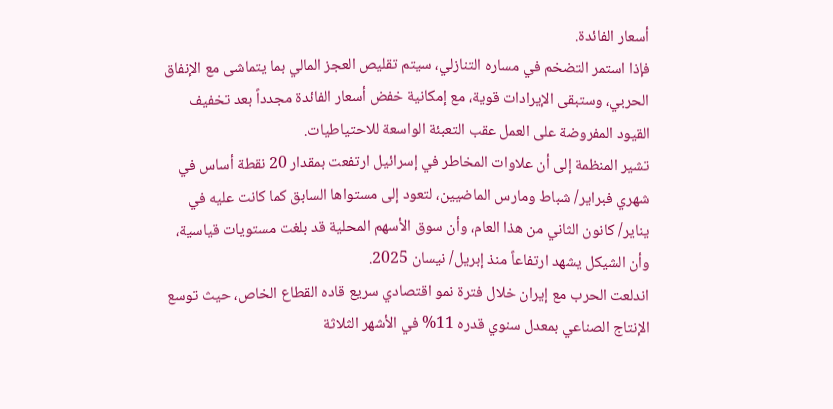أسعار الفائدة.
فإذا استمر التضخم في مساره التنازلي، سيتم تقليص العجز المالي بما يتماشى مع الإنفاق الحربي، وستبقى الإيرادات قوية، مع إمكانية خفض أسعار الفائدة مجدداً بعد تخفيف القيود المفروضة على العمل عقب التعبئة الواسعة للاحتياطيات.
تشير المنظمة إلى أن علاوات المخاطر في إسرائيل ارتفعت بمقدار 20 نقطة أساس في شهري فبراير/ شباط ومارس الماضيين، لتعود إلى مستواها السابق كما كانت عليه في يناير/ كانون الثاني من هذا العام، وأن سوق الأسهم المحلية قد بلغت مستويات قياسية، وأن الشيكل يشهد ارتفاعاً منذ إبريل/ نيسان 2025.
اندلعت الحرب مع إيران خلال فترة نمو اقتصادي سريع قاده القطاع الخاص، حيث توسع الإنتاج الصناعي بمعدل سنوي قدره 11% في الأشهر الثلاثة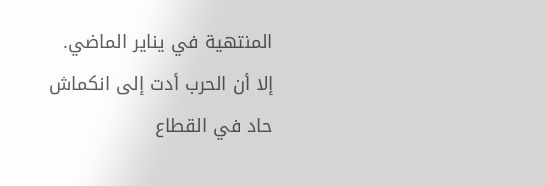المنتهية في يناير الماضي.
إلا أن الحرب أدت إلى انكماش حاد في القطاع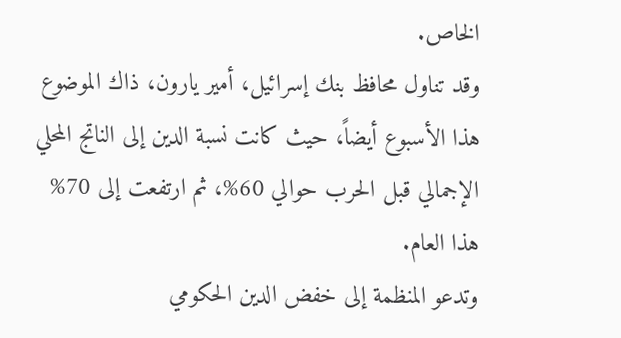الخاص.
وقد تناول محافظ بنك إسرائيل، أمير يارون، ذاك الموضوع هذا الأسبوع أيضاً، حيث كانت نسبة الدين إلى الناتج المحلي الإجمالي قبل الحرب حوالي 60%، ثم ارتفعت إلى 70% هذا العام.
وتدعو المنظمة إلى خفض الدين الحكومي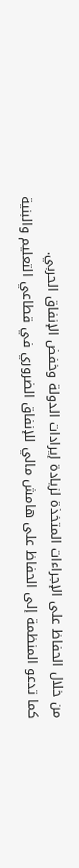من خلال الحفاظ على الإجراءات المتخذة لزيادة إيرادات الدولة وخفض الإنفاق الحربي.
كما تدعو المنظمة إلى الحفاظ على هامش مالي للإنفاق الضروري في قطاعي التعليم والبنية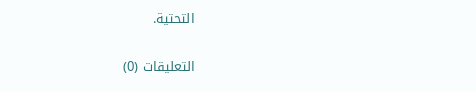التحتية.

التعليقات (0)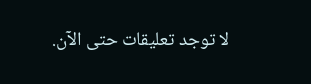لا توجد تعليقات حتى الآن.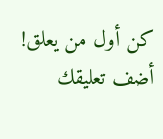كن أول من يعلق!
أضف تعليقك